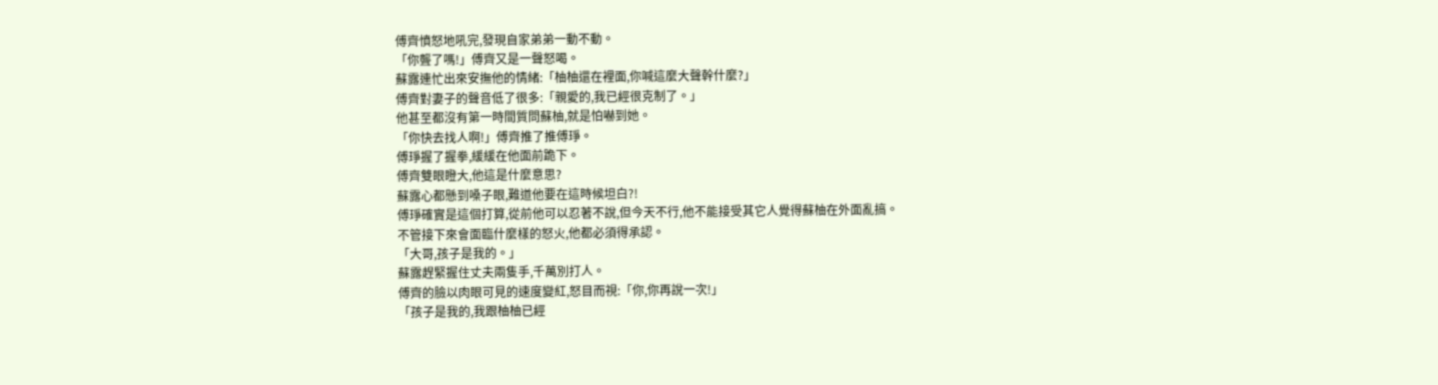傅齊憤怒地吼完,發現自家弟弟一動不動。
「你聾了嗎!」傅齊又是一聲怒喝。
蘇露連忙出來安撫他的情緒:「柚柚還在裡面,你喊這麼大聲幹什麼?」
傅齊對妻子的聲音低了很多:「親愛的,我已經很克制了。」
他甚至都沒有第一時間質問蘇柚,就是怕嚇到她。
「你快去找人啊!」傅齊推了推傅琤。
傅琤握了握拳,緩緩在他面前跪下。
傅齊雙眼瞪大,他這是什麼意思?
蘇露心都懸到嗓子眼,難道他要在這時候坦白?!
傅琤確實是這個打算,從前他可以忍著不說,但今天不行,他不能接受其它人覺得蘇柚在外面亂搞。
不管接下來會面臨什麼樣的怒火,他都必須得承認。
「大哥,孩子是我的。」
蘇露趕緊握住丈夫兩隻手,千萬別打人。
傅齊的臉以肉眼可見的速度變紅,怒目而視:「你,你再說一次!」
「孩子是我的,我跟柚柚已經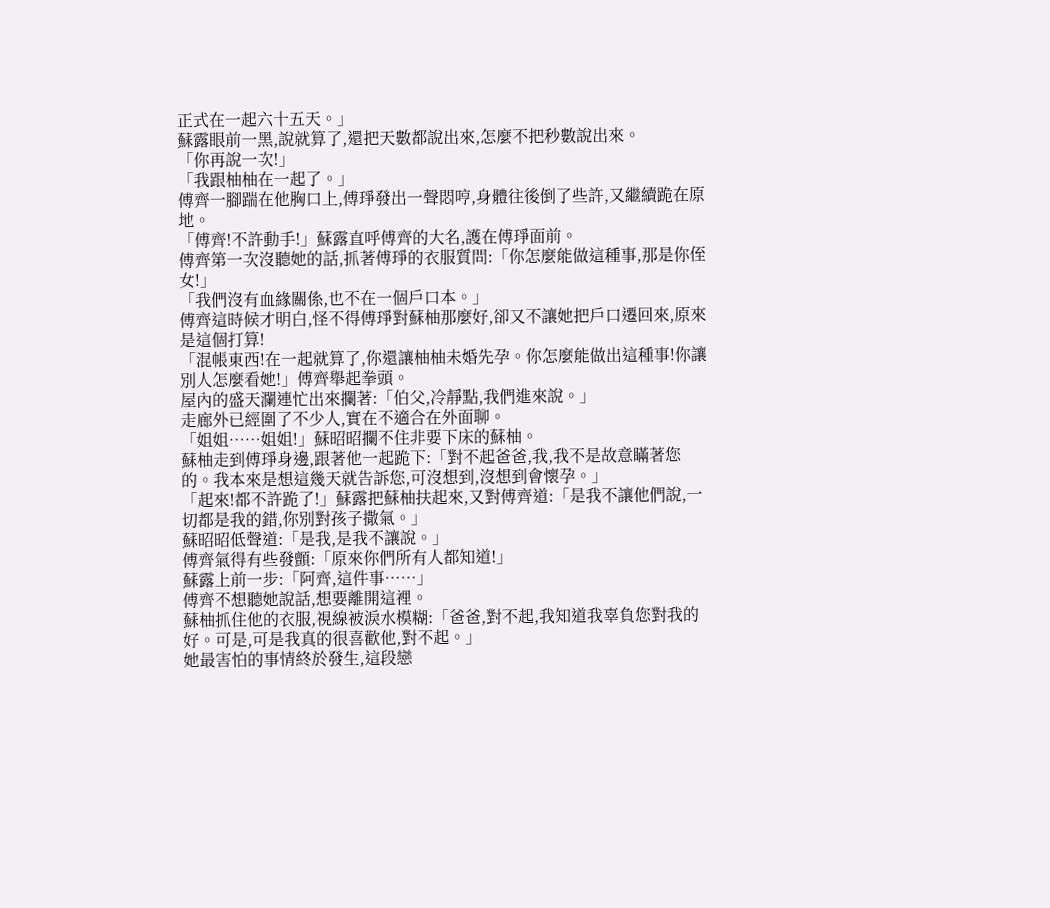正式在一起六十五天。」
蘇露眼前一黑,說就算了,還把天數都說出來,怎麼不把秒數說出來。
「你再說一次!」
「我跟柚柚在一起了。」
傅齊一腳踹在他胸口上,傅琤發出一聲悶哼,身體往後倒了些許,又繼續跪在原地。
「傅齊!不許動手!」蘇露直呼傅齊的大名,護在傅琤面前。
傅齊第一次沒聽她的話,抓著傅琤的衣服質問:「你怎麼能做這種事,那是你侄女!」
「我們沒有血緣關係,也不在一個戶口本。」
傅齊這時候才明白,怪不得傅琤對蘇柚那麼好,卻又不讓她把戶口遷回來,原來是這個打算!
「混帳東西!在一起就算了,你還讓柚柚未婚先孕。你怎麼能做出這種事!你讓別人怎麼看她!」傅齊舉起拳頭。
屋內的盛天瀾連忙出來攔著:「伯父,冷靜點,我們進來說。」
走廊外已經圍了不少人,實在不適合在外面聊。
「姐姐……姐姐!」蘇昭昭攔不住非要下床的蘇柚。
蘇柚走到傅琤身邊,跟著他一起跪下:「對不起爸爸,我,我不是故意瞞著您的。我本來是想這幾天就告訴您,可沒想到,沒想到會懷孕。」
「起來!都不許跪了!」蘇露把蘇柚扶起來,又對傅齊道:「是我不讓他們說,一切都是我的錯,你別對孩子撒氣。」
蘇昭昭低聲道:「是我,是我不讓說。」
傅齊氣得有些發顫:「原來你們所有人都知道!」
蘇露上前一步:「阿齊,這件事……」
傅齊不想聽她說話,想要離開這裡。
蘇柚抓住他的衣服,視線被淚水模糊:「爸爸,對不起,我知道我辜負您對我的好。可是,可是我真的很喜歡他,對不起。」
她最害怕的事情終於發生,這段戀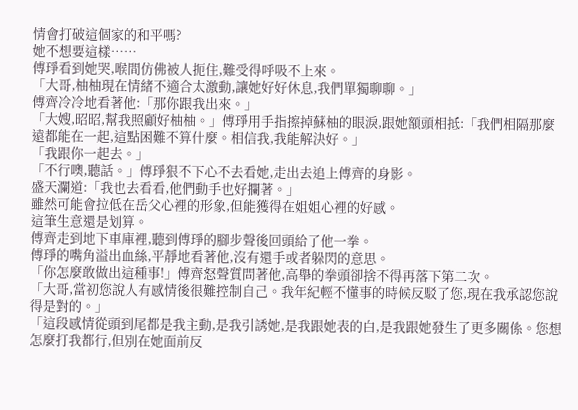情會打破這個家的和平嗎?
她不想要這樣……
傅琤看到她哭,喉間仿佛被人扼住,難受得呼吸不上來。
「大哥,柚柚現在情緒不適合太激動,讓她好好休息,我們單獨聊聊。」
傅齊冷冷地看著他:「那你跟我出來。」
「大嫂,昭昭,幫我照顧好柚柚。」傅琤用手指擦掉蘇柚的眼淚,跟她額頭相抵:「我們相隔那麼遠都能在一起,這點困難不算什麼。相信我,我能解決好。」
「我跟你一起去。」
「不行噢,聽話。」傅琤狠不下心不去看她,走出去追上傅齊的身影。
盛天瀾道:「我也去看看,他們動手也好攔著。」
雖然可能會拉低在岳父心裡的形象,但能獲得在姐姐心裡的好感。
這筆生意還是划算。
傅齊走到地下車庫裡,聽到傅琤的腳步聲後回頭給了他一拳。
傅琤的嘴角溢出血絲,平靜地看著他,沒有還手或者躲閃的意思。
「你怎麼敢做出這種事!」傅齊怒聲質問著他,高舉的拳頭卻捨不得再落下第二次。
「大哥,當初您說人有感情後很難控制自己。我年紀輕不懂事的時候反駁了您,現在我承認您說得是對的。」
「這段感情從頭到尾都是我主動,是我引誘她,是我跟她表的白,是我跟她發生了更多關係。您想怎麼打我都行,但別在她面前反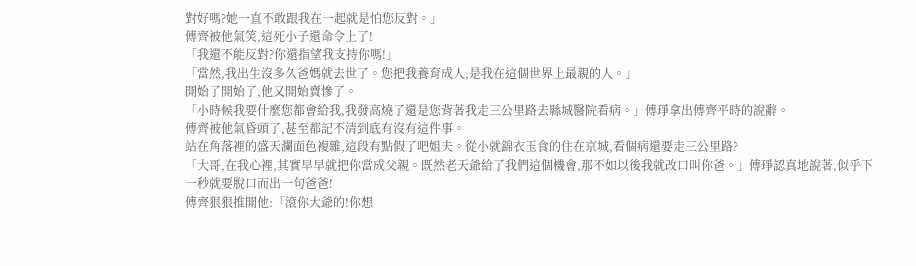對好嗎?她一直不敢跟我在一起就是怕您反對。」
傅齊被他氣笑,這死小子還命令上了!
「我還不能反對?你還指望我支持你嗎!」
「當然,我出生沒多久爸媽就去世了。您把我養育成人,是我在這個世界上最親的人。」
開始了開始了,他又開始賣慘了。
「小時候我要什麼您都會給我,我發高燒了還是您背著我走三公里路去縣城醫院看病。」傅琤拿出傅齊平時的說辭。
傅齊被他氣昏頭了,甚至都記不清到底有沒有這件事。
站在角落裡的盛天瀾面色複雜,這段有點假了吧姐夫。從小就錦衣玉食的住在京城,看個病還要走三公里路?
「大哥,在我心裡,其實早早就把你當成父親。既然老天爺給了我們這個機會,那不如以後我就改口叫你爸。」傅琤認真地說著,似乎下一秒就要脫口而出一句爸爸!
傅齊狠狠推開他:「滾你大爺的!你想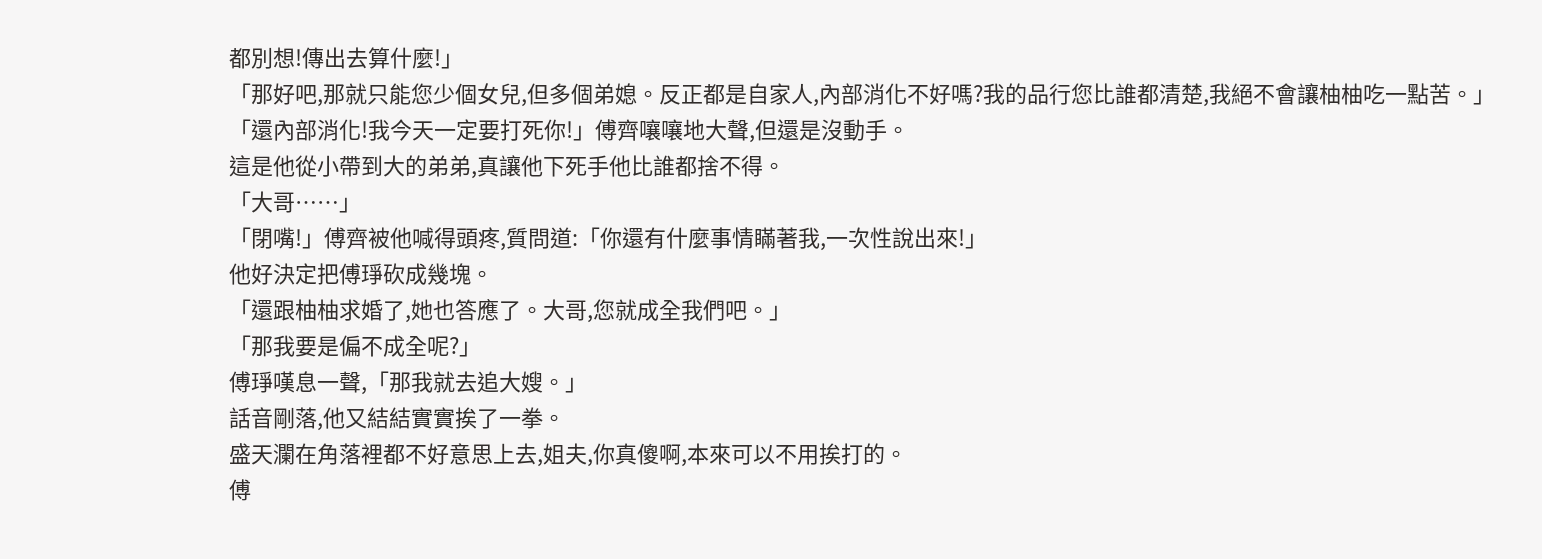都別想!傳出去算什麼!」
「那好吧,那就只能您少個女兒,但多個弟媳。反正都是自家人,內部消化不好嗎?我的品行您比誰都清楚,我絕不會讓柚柚吃一點苦。」
「還內部消化!我今天一定要打死你!」傅齊嚷嚷地大聲,但還是沒動手。
這是他從小帶到大的弟弟,真讓他下死手他比誰都捨不得。
「大哥……」
「閉嘴!」傅齊被他喊得頭疼,質問道:「你還有什麼事情瞞著我,一次性說出來!」
他好決定把傅琤砍成幾塊。
「還跟柚柚求婚了,她也答應了。大哥,您就成全我們吧。」
「那我要是偏不成全呢?」
傅琤嘆息一聲,「那我就去追大嫂。」
話音剛落,他又結結實實挨了一拳。
盛天瀾在角落裡都不好意思上去,姐夫,你真傻啊,本來可以不用挨打的。
傅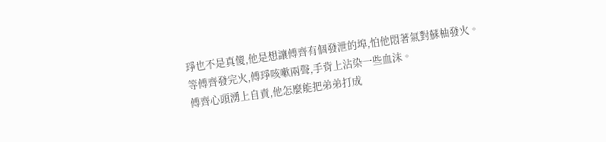琤也不是真傻,他是想讓傅齊有個發泄的埠,怕他悶著氣對蘇柚發火。
等傅齊發完火,傅琤咳嗽兩聲,手背上沾染一些血沫。
傅齊心頭湧上自責,他怎麼能把弟弟打成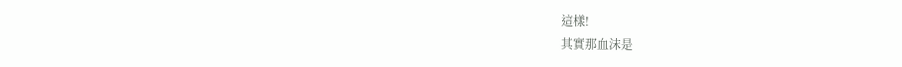這樣!
其實那血沫是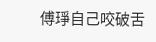傅琤自己咬破舌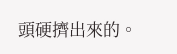頭硬擠出來的。